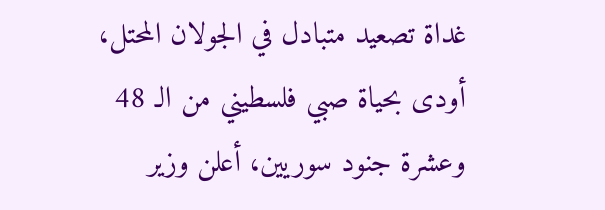غداة تصعيد متبادل في الجولان المحتل، أودى بحياة صبي فلسطيني من الـ 48 وعشرة جنود سوريين، أعلن وزير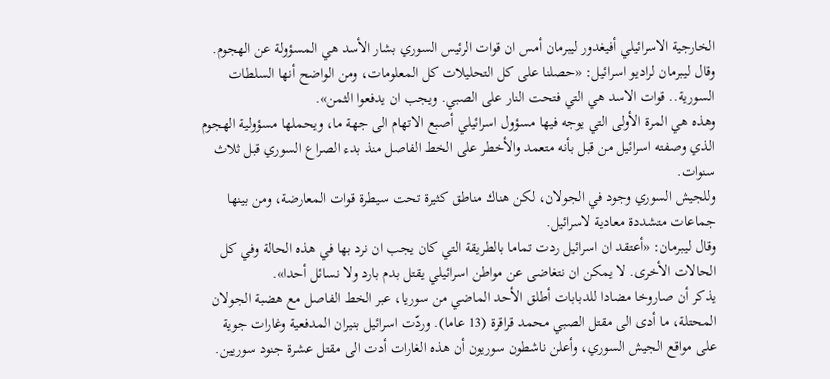الخارجية الاسرائيلي أفيغدور ليبرمان أمس ان قوات الرئيس السوري بشار الأسد هي المسؤولة عن الهجوم.
وقال ليبرمان لراديو اسرائيل: «حصلنا على كل التحليلات كل المعلومات، ومن الواضح أنها السلطات السورية.. قوات الاسد هي التي فتحت النار على الصبي. ويجب ان يدفعوا الثمن».
وهذه هي المرة الأولى التي يوجه فيها مسؤول اسرائيلي أصبع الاتهام الى جهة ما، ويحملها مسؤولية الهجوم الذي وصفته اسرائيل من قبل بأنه متعمد والأخطر على الخط الفاصل منذ بدء الصراع السوري قبل ثلاث سنوات.
وللجيش السوري وجود في الجولان، لكن هناك مناطق كثيرة تحت سيطرة قوات المعارضة، ومن بينها جماعات متشددة معادية لاسرائيل.
وقال ليبرمان: «أعتقد ان اسرائيل ردت تماما بالطريقة التي كان يجب ان نرد بها في هذه الحالة وفي كل الحالات الأخرى. لا يمكن ان نتغاضى عن مواطن اسرائيلي يقتل بدم بارد ولا نسائل أحدا».
يذكر أن صاروخا مضادا للدبابات أطلق الأحد الماضي من سوريا، عبر الخط الفاصل مع هضبة الجولان المحتلة، ما أدى الى مقتل الصبي محمد قراقرة (13 عاما). وردّت اسرائيل بنيران المدفعية وغارات جوية على مواقع الجيش السوري، وأعلن ناشطون سوريون أن هذه الغارات أدت الى مقتل عشرة جنود سوريين.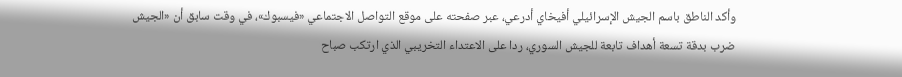وأكد الناطق باسم الجيش الإسرائيلي أفيخاي أدرعي، عبر صفحته على موقع التواصل الاجتماعي «فيسبوك»، في وقت سابق أن «الجيش ضرب بدقة تسعة أهداف تابعة للجيش السوري، ردا على الاعتداء التخريبي الذي ارتكب صباح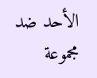الأحد ضد مجموعة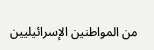من المواطنين الإسرائيليين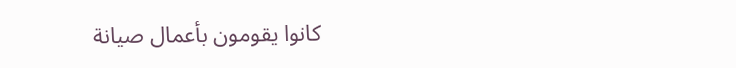كانوا يقومون بأعمال صيانة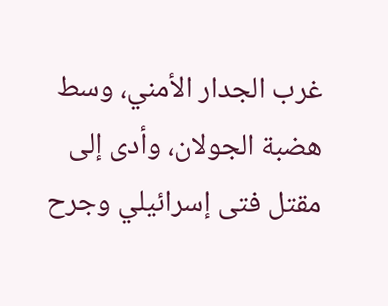غرب الجدار الأمني، وسط هضبة الجولان، وأدى إلى مقتل فتى إسرائيلي وجرح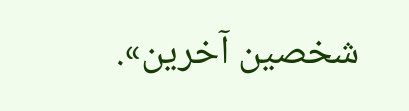شخصين آخرين».